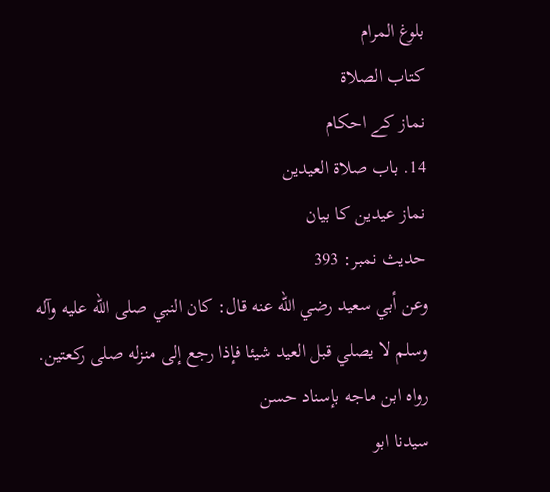بلوغ المرام
كتاب الصلاة
نماز کے احکام
14. باب صلاة العيدين
نماز عیدین کا بیان
حدیث نمبر: 393
وعن أبي سعيد رضي الله عنه قال: كان النبي صلى الله عليه وآله وسلم لا يصلي قبل العيد شيئا فإذا رجع إلى منزله صلى ركعتين. رواه ابن ماجه بإسناد حسن
سیدنا ابو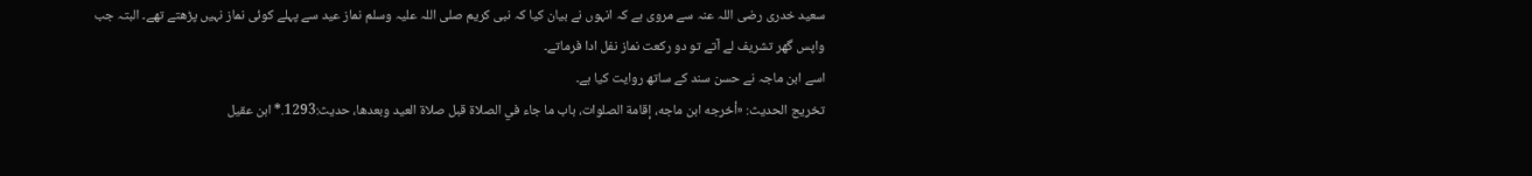سعید خدری رضی اللہ عنہ سے مروی ہے کہ انہوں نے بیان کیا کہ نبی کریم صلی اللہ علیہ وسلم نماز عید سے پہلے کوئی نماز نہیں پڑھتے تھے۔ البتہ جب واپس گھر تشریف لے آتے تو دو رکعت نماز نفل ادا فرماتے۔
اسے ابن ماجہ نے حسن سند کے ساتھ روایت کیا ہے۔
تخریج الحدیث: «أخرجه ابن ماجه، إقامة الصلوات، باب ما جاء في الصلاة قبل صلاة العيد وبعدها، حديث:1293.* ابن عقيل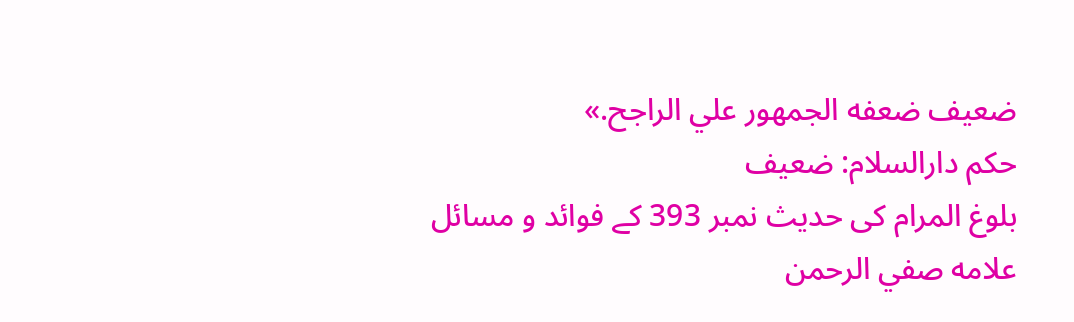ضعيف ضعفه الجمهور علي الراجح.»
حكم دارالسلام: ضعيف
بلوغ المرام کی حدیث نمبر 393 کے فوائد و مسائل
علامه صفي الرحمن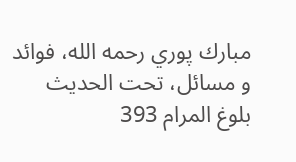مبارك پوري رحمه الله، فوائد و مسائل، تحت الحديث بلوغ المرام 393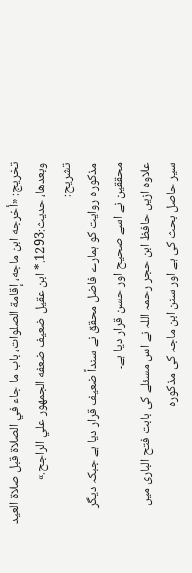تخریج: «أخرجه ابن ماجه، إقامة الصلوات، باب ما جاء في الصلاة قبل صلاة العيد وبعدها، حديث:1293.* ابن عقيل ضعيف ضعفه الجمهور علي الراجح.»
تشریح:
مذکورہ روایت کو ہمارے فاضل محقق نے سنداً ضعیف قرار دیا ہے جبکہ دیگر محققین نے اسے صحیح اور حسن قرار دیا ہے۔
علاوہ ازیں حافظ ابن حجر رحمہ اللہ نے اس مسئلے کی بابت فتح الباری میں سیر حاصل بحث کی ہے اور سنن ابن ماجہ کی مذکورہ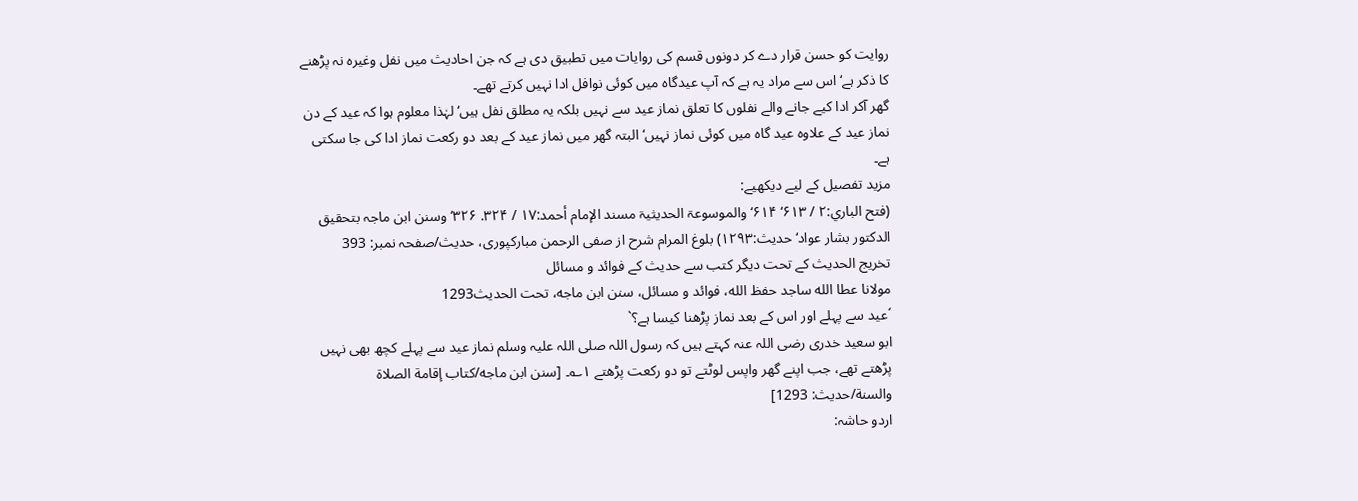روایت کو حسن قرار دے کر دونوں قسم کی روایات میں تطبیق دی ہے کہ جن احادیث میں نفل وغیرہ نہ پڑھنے کا ذکر ہے‘ اس سے مراد یہ ہے کہ آپ عیدگاہ میں کوئی نوافل ادا نہیں کرتے تھے۔
گھر آکر ادا کیے جانے والے نفلوں کا تعلق نماز عید سے نہیں بلکہ یہ مطلق نفل ہیں‘ لہٰذا معلوم ہوا کہ عید کے دن نماز عید کے علاوہ عید گاہ میں کوئی نماز نہیں‘ البتہ گھر میں نماز عید کے بعد دو رکعت نماز ادا کی جا سکتی ہے۔
مزید تفصیل کے لیے دیکھیے:
(فتح الباري:۲ / ۶۱۳‘ ۶۱۴‘ والموسوعۃ الحدیثیۃ مسند الإمام أحمد:۱۷ / ۳۲۴. ۳۲۶‘ وسنن ابن ماجہ بتحقیق الدکتور بشار عواد‘ حدیث:۱۲۹۳) بلوغ المرام شرح از صفی الرحمن مبارکپوری، حدیث/صفحہ نمبر: 393
تخریج الحدیث کے تحت دیگر کتب سے حدیث کے فوائد و مسائل
مولانا عطا الله ساجد حفظ الله، فوائد و مسائل، سنن ابن ماجه، تحت الحديث1293
´عید سے پہلے اور اس کے بعد نماز پڑھنا کیسا ہے؟`
ابو سعید خدری رضی اللہ عنہ کہتے ہیں کہ رسول اللہ صلی اللہ علیہ وسلم نماز عید سے پہلے کچھ بھی نہیں پڑھتے تھے، جب اپنے گھر واپس لوٹتے تو دو رکعت پڑھتے ۱؎۔ [سنن ابن ماجه/كتاب إقامة الصلاة والسنة/حدیث: 1293]
اردو حاشہ: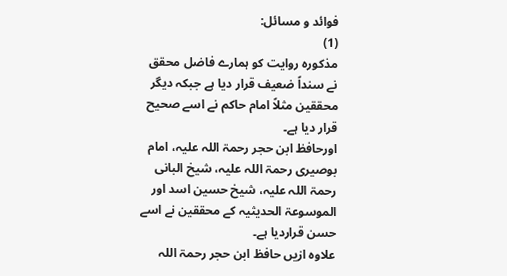فوائد و مسائل:
(1)
مذکورہ روایت کو ہمارے فاضل محقق نے سنداً ضعیف قرار دیا ہے جبکہ دیگر محققین مثلاً امام حاکم نے اسے صحیح قرار دیا ہے۔
اورحافظ ابن حجر رحمۃ اللہ علیہ، امام بوصیری رحمۃ اللہ علیہ، شیخ البانی رحمۃ اللہ علیہ، شيخ حسین اسد اور الموسوعۃ الحدیثیہ کے محققین نے اسے حسن قراردیا ہے۔
علاوہ ازیں حافظ ابن حجر رحمۃ اللہ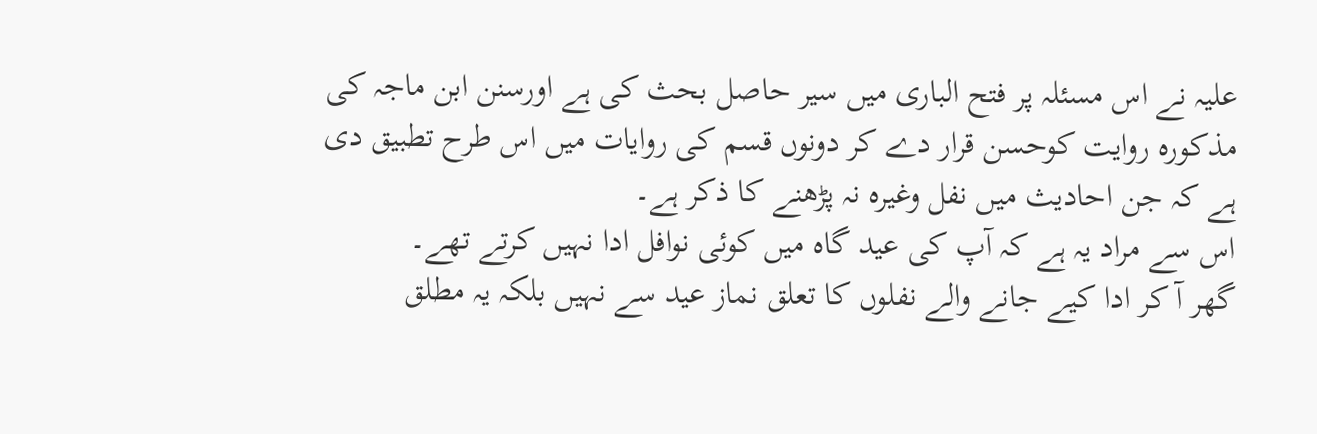علیہ نے اس مسئلہ پر فتح الباری میں سیر حاصل بحث کی ہے اورسنن ابن ماجہ کی مذکورہ روایت کوحسن قرار دے کر دونوں قسم کی روایات میں اس طرح تطبیق دی ہے کہ جن احادیث میں نفل وغیرہ نہ پڑھنے کا ذکر ہے۔
اس سے مراد یہ ہے کہ آپ کی عید گاہ میں کوئی نوافل ادا نہیں کرتے تھے۔
گھر آ کر ادا کیے جانے والے نفلوں کا تعلق نماز عید سے نہیں بلکہ یہ مطلق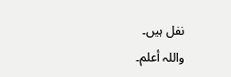نفل ہیں۔
واللہ أعلم۔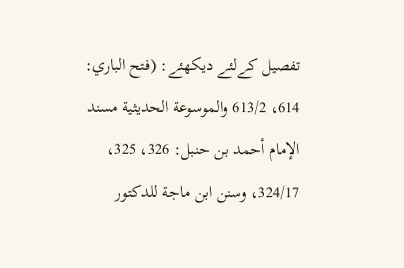تفصیل کےلئے دیکھئے: (فتح الباري: 614، 613/2 والموسوعة الحدیثیة مسند الإمام أحمد بن حنبل: 326، 325، 324/17، وسنن ابن ماجة للدکتور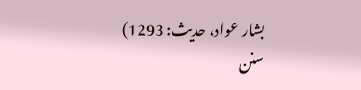بشار عواد، حدیث: 1293)
سنن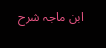ابن ماجہ شرح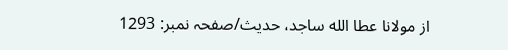از مولانا عطا الله ساجد، حدیث/صفحہ نمبر: 1293